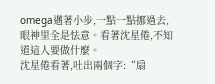omega邁著小步,一點一點挪過去,眼神里全是怯意。看著沈星倦,不知道這人要做什麼。
沈星倦看著,吐出兩個字:“扇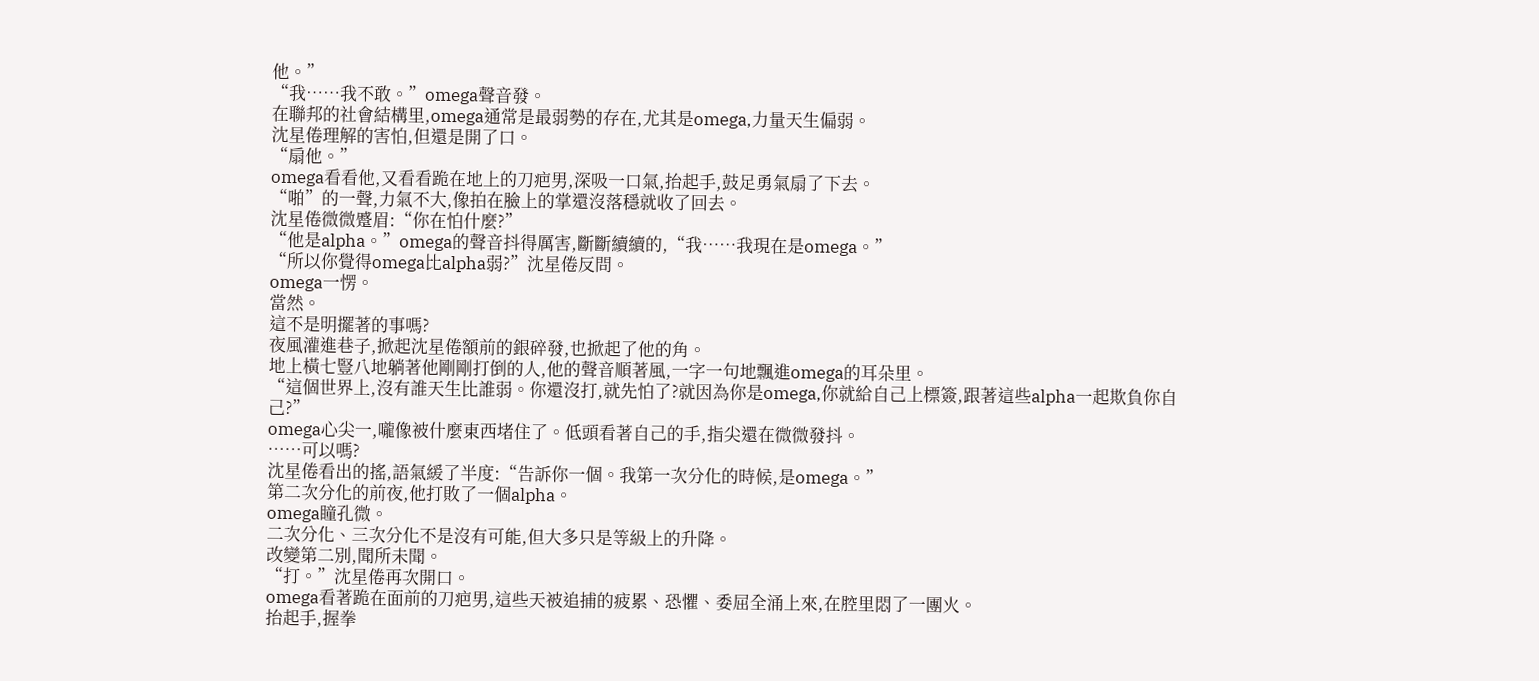他。”
“我……我不敢。”omega聲音發。
在聯邦的社會結構里,omega通常是最弱勢的存在,尤其是omega,力量天生偏弱。
沈星倦理解的害怕,但還是開了口。
“扇他。”
omega看看他,又看看跪在地上的刀疤男,深吸一口氣,抬起手,鼓足勇氣扇了下去。
“啪”的一聲,力氣不大,像拍在臉上的掌還沒落穩就收了回去。
沈星倦微微蹙眉:“你在怕什麼?”
“他是alpha。”omega的聲音抖得厲害,斷斷續續的,“我……我現在是omega。”
“所以你覺得omega比alpha弱?”沈星倦反問。
omega一愣。
當然。
這不是明擺著的事嗎?
夜風灌進巷子,掀起沈星倦額前的銀碎發,也掀起了他的角。
地上橫七豎八地躺著他剛剛打倒的人,他的聲音順著風,一字一句地飄進omega的耳朵里。
“這個世界上,沒有誰天生比誰弱。你還沒打,就先怕了?就因為你是omega,你就給自己上標簽,跟著這些alpha一起欺負你自己?”
omega心尖一,嚨像被什麼東西堵住了。低頭看著自己的手,指尖還在微微發抖。
……可以嗎?
沈星倦看出的搖,語氣緩了半度:“告訴你一個。我第一次分化的時候,是omega。”
第二次分化的前夜,他打敗了一個alpha。
omega瞳孔微。
二次分化、三次分化不是沒有可能,但大多只是等級上的升降。
改變第二別,聞所未聞。
“打。”沈星倦再次開口。
omega看著跪在面前的刀疤男,這些天被追捕的疲累、恐懼、委屈全涌上來,在腔里悶了一團火。
抬起手,握拳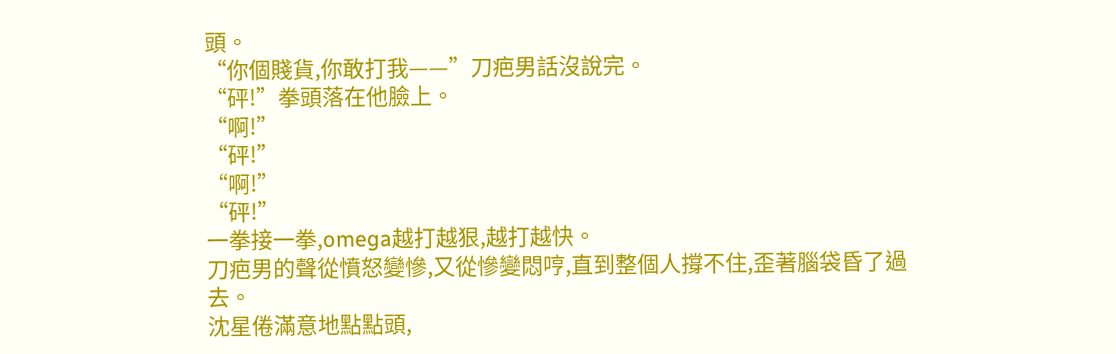頭。
“你個賤貨,你敢打我——”刀疤男話沒說完。
“砰!”拳頭落在他臉上。
“啊!”
“砰!”
“啊!”
“砰!”
一拳接一拳,omega越打越狠,越打越快。
刀疤男的聲從憤怒變慘,又從慘變悶哼,直到整個人撐不住,歪著腦袋昏了過去。
沈星倦滿意地點點頭,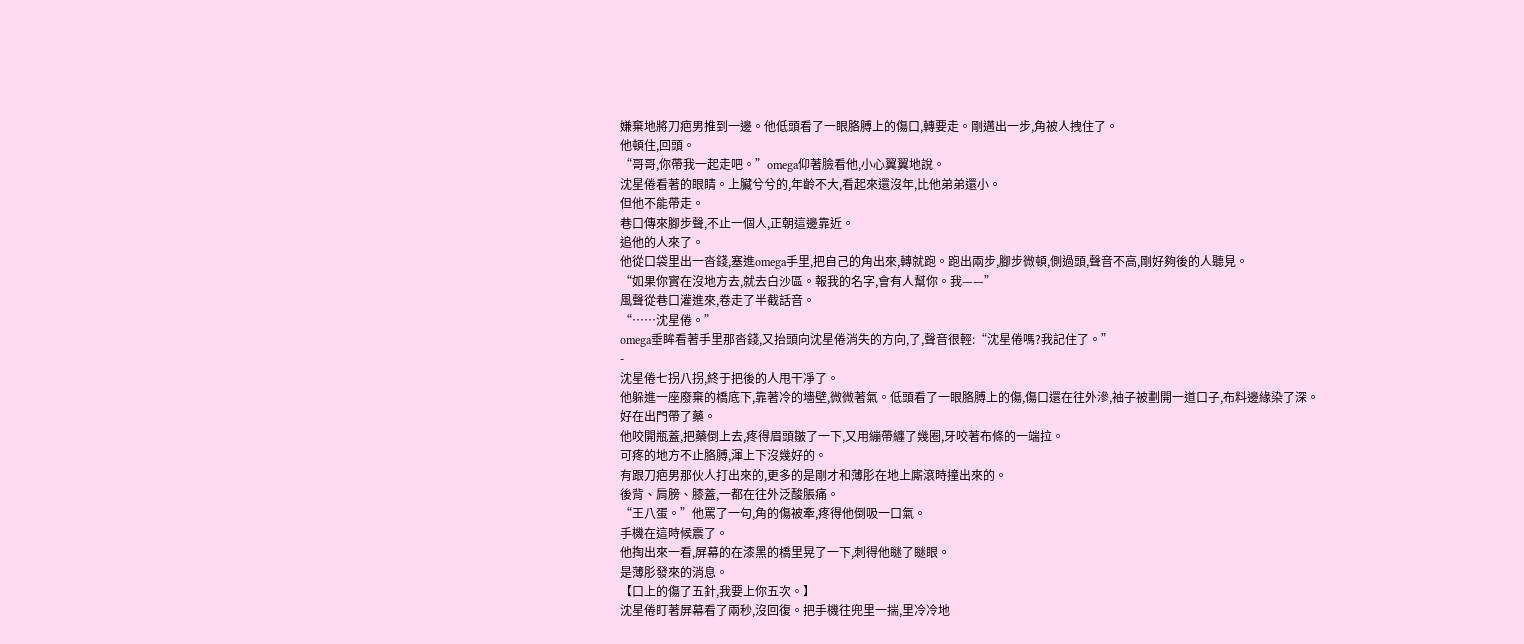嫌棄地將刀疤男推到一邊。他低頭看了一眼胳膊上的傷口,轉要走。剛邁出一步,角被人拽住了。
他頓住,回頭。
“哥哥,你帶我一起走吧。”omega仰著臉看他,小心翼翼地說。
沈星倦看著的眼睛。上臟兮兮的,年齡不大,看起來還沒年,比他弟弟還小。
但他不能帶走。
巷口傳來腳步聲,不止一個人,正朝這邊靠近。
追他的人來了。
他從口袋里出一沓錢,塞進omega手里,把自己的角出來,轉就跑。跑出兩步,腳步微頓,側過頭,聲音不高,剛好夠後的人聽見。
“如果你實在沒地方去,就去白沙區。報我的名字,會有人幫你。我——”
風聲從巷口灌進來,卷走了半截話音。
“……沈星倦。”
omega垂眸看著手里那沓錢,又抬頭向沈星倦消失的方向,了,聲音很輕:“沈星倦嗎?我記住了。”
-
沈星倦七拐八拐,終于把後的人甩干凈了。
他躲進一座廢棄的橋底下,靠著冷的墻壁,微微著氣。低頭看了一眼胳膊上的傷,傷口還在往外滲,袖子被劃開一道口子,布料邊緣染了深。
好在出門帶了藥。
他咬開瓶蓋,把藥倒上去,疼得眉頭皺了一下,又用繃帶纏了幾圈,牙咬著布條的一端拉。
可疼的地方不止胳膊,渾上下沒幾好的。
有跟刀疤男那伙人打出來的,更多的是剛才和薄肜在地上廝滾時撞出來的。
後背、肩膀、膝蓋,一都在往外泛酸脹痛。
“王八蛋。”他罵了一句,角的傷被牽,疼得他倒吸一口氣。
手機在這時候震了。
他掏出來一看,屏幕的在漆黑的橋里晃了一下,刺得他瞇了瞇眼。
是薄肜發來的消息。
【口上的傷了五針,我要上你五次。】
沈星倦盯著屏幕看了兩秒,沒回復。把手機往兜里一揣,里冷冷地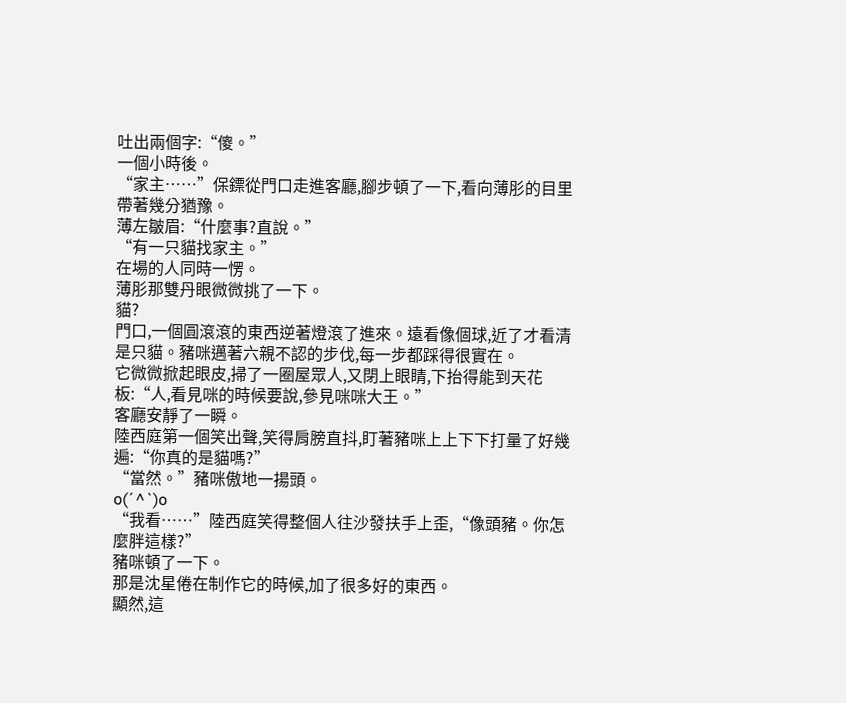吐出兩個字:“傻。”
一個小時後。
“家主……”保鏢從門口走進客廳,腳步頓了一下,看向薄肜的目里帶著幾分猶豫。
薄左皺眉:“什麼事?直說。”
“有一只貓找家主。”
在場的人同時一愣。
薄肜那雙丹眼微微挑了一下。
貓?
門口,一個圓滾滾的東西逆著燈滾了進來。遠看像個球,近了才看清是只貓。豬咪邁著六親不認的步伐,每一步都踩得很實在。
它微微掀起眼皮,掃了一圈屋眾人,又閉上眼睛,下抬得能到天花板:“人,看見咪的時候要說,參見咪咪大王。”
客廳安靜了一瞬。
陸西庭第一個笑出聲,笑得肩膀直抖,盯著豬咪上上下下打量了好幾遍:“你真的是貓嗎?”
“當然。”豬咪傲地一揚頭。
o(´^`)o
“我看……”陸西庭笑得整個人往沙發扶手上歪,“像頭豬。你怎麼胖這樣?”
豬咪頓了一下。
那是沈星倦在制作它的時候,加了很多好的東西。
顯然,這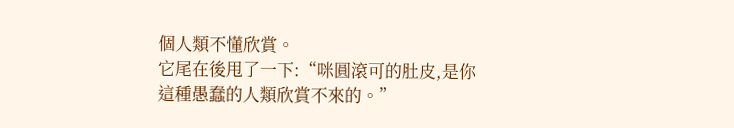個人類不懂欣賞。
它尾在後甩了一下:“咪圓滾可的肚皮,是你這種愚蠢的人類欣賞不來的。”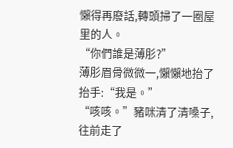懶得再廢話,轉頭掃了一圈屋里的人。
“你們誰是薄肜?”
薄肜眉骨微微一,懶懶地抬了抬手:“我是。”
“咳咳。”豬咪清了清嗓子,往前走了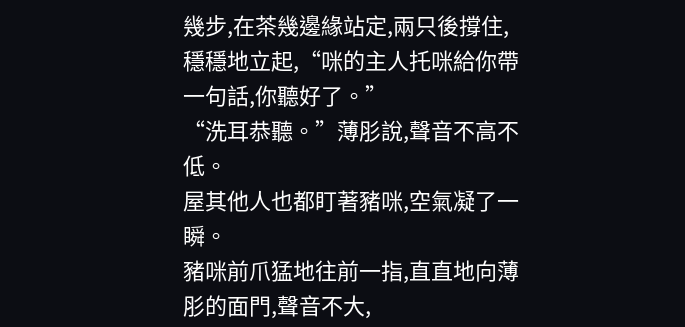幾步,在茶幾邊緣站定,兩只後撐住,穩穩地立起,“咪的主人托咪給你帶一句話,你聽好了。”
“洗耳恭聽。”薄肜說,聲音不高不低。
屋其他人也都盯著豬咪,空氣凝了一瞬。
豬咪前爪猛地往前一指,直直地向薄肜的面門,聲音不大,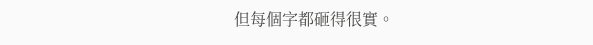但每個字都砸得很實。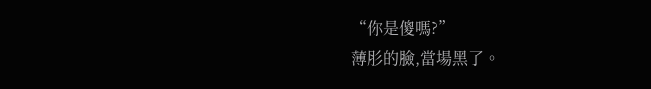“你是傻嗎?”
薄肜的臉,當場黑了。